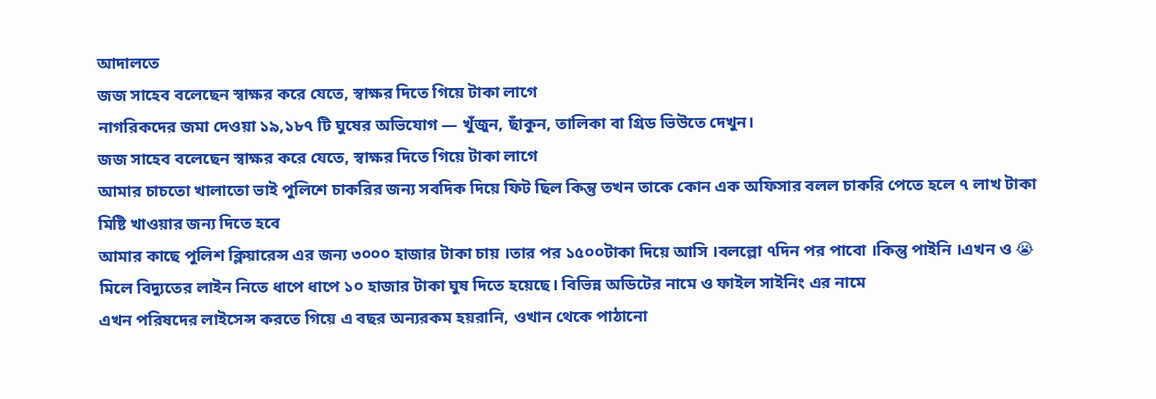আদালতে
জজ সাহেব বলেছেন স্বাক্ষর করে যেতে, স্বাক্ষর দিতে গিয়ে টাকা লাগে
নাগরিকদের জমা দেওয়া ১৯,১৮৭ টি ঘুষের অভিযোগ — খুঁজুন, ছাঁকুন, তালিকা বা গ্রিড ভিউতে দেখুন।
জজ সাহেব বলেছেন স্বাক্ষর করে যেতে, স্বাক্ষর দিতে গিয়ে টাকা লাগে
আমার চাচতো খালাতো ভাই পুলিশে চাকরির জন্য সবদিক দিয়ে ফিট ছিল কিন্তু তখন তাকে কোন এক অফিসার বলল চাকরি পেতে হলে ৭ লাখ টাকা মিষ্টি খাওয়ার জন্য দিতে হবে
আমার কাছে পুলিশ ক্লিয়ারেন্স এর জন্য ৩০০০ হাজার টাকা চায় ।তার পর ১৫০০টাকা দিয়ে আসি ।বলল্লো ৭দিন পর পাবো ।কিন্তু পাইনি ।এখন ও 😭
মিলে বিদ্যুতের লাইন নিতে ধাপে ধাপে ১০ হাজার টাকা ঘুষ দিতে হয়েছে। বিভিন্ন অডিটের নামে ও ফাইল সাইনিং এর নামে
এখন পরিষদের লাইসেন্স করতে গিয়ে এ বছর অন্যরকম হয়রানি, ওখান থেকে পাঠানো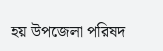হয় উপজেলা পরিষদ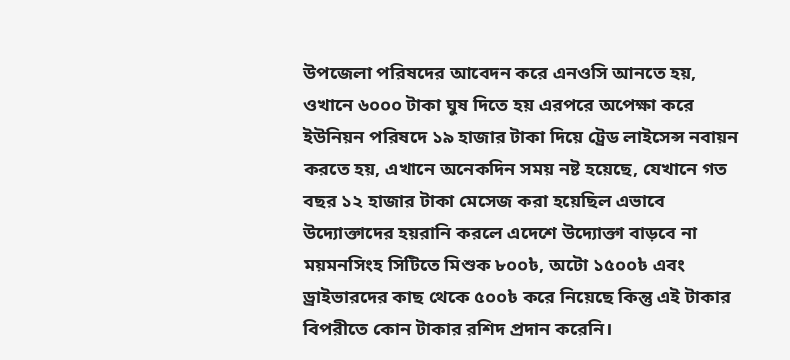উপজেলা পরিষদের আবেদন করে এনওসি আনতে হয়, ওখানে ৬০০০ টাকা ঘুষ দিতে হয় এরপরে অপেক্ষা করে ইউনিয়ন পরিষদে ১৯ হাজার টাকা দিয়ে ট্রেড লাইসেন্স নবায়ন করতে হয়, এখানে অনেকদিন সময় নষ্ট হয়েছে, যেখানে গত বছর ১২ হাজার টাকা মেসেজ করা হয়েছিল এভাবে উদ্যোক্তাদের হয়রানি করলে এদেশে উদ্যোক্তা বাড়বে না
ময়মনসিংহ সিটিতে মিশুক ৮০০৳, অটো ১৫০০৳ এবং ড্রাইভারদের কাছ থেকে ৫০০৳ করে নিয়েছে কিন্তু এই টাকার বিপরীতে কোন টাকার রশিদ প্রদান করেনি।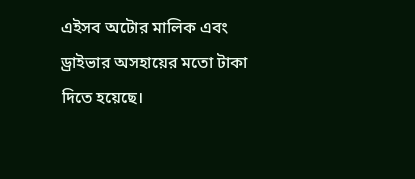এইসব অটোর মালিক এবং ড্রাইভার অসহায়ের মতো টাকা দিতে হয়েছে।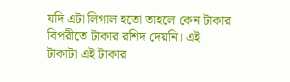যদি এটা লিগাল হতো তাহলে কেন টাকার বিপরীতে টাকার রশিদ দেয়নি। এই টাকাটা এই টাকার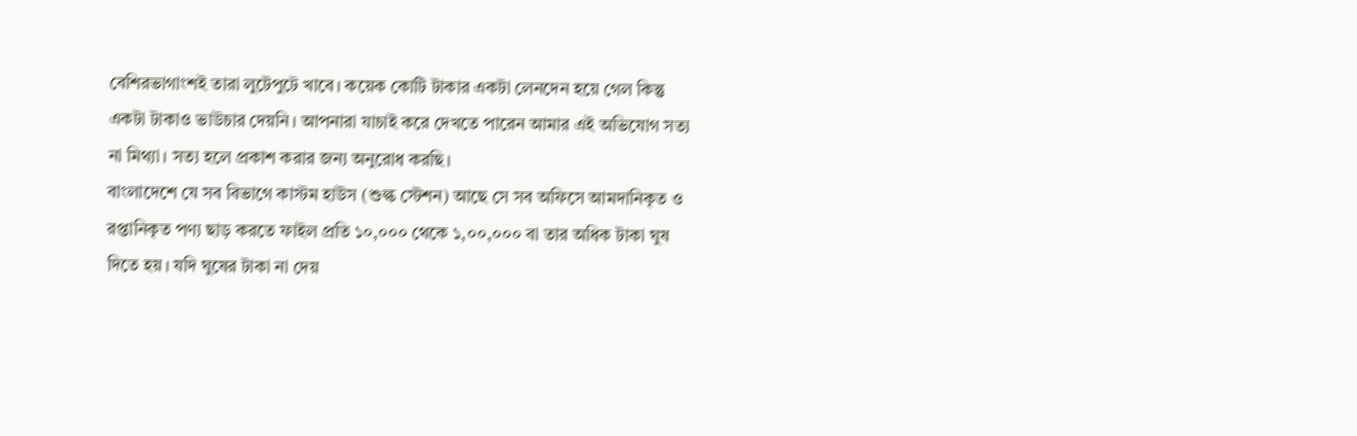বেশিরভাগাংশই তারা লুটেপুটে খাবে। কয়েক কোটি টাকার একটা লেনদেন হয়ে গেল কিন্তু একটা টাকাও ভাউচার দেয়নি। আপনারা যাচাই করে দেখতে পারেন আমার এই অভিযোগ সত্য না মিথ্যা। সত্য হলে প্রকাশ করার জন্য অনুরোধ করছি।
বাংলাদেশে যে সব বিভাগে কাস্টম হাউস (শুল্ক স্টেশন) আছে সে সব অফিসে আমদানিকৃত ও রপ্তানিকৃত পণ্য ছাড় করতে ফাইল প্রতি ১০,০০০ থেকে ১,০০,০০০ বা তার অধিক টাকা ঘুষ দিতে হয়। যদি ঘুষের টাকা না দেয়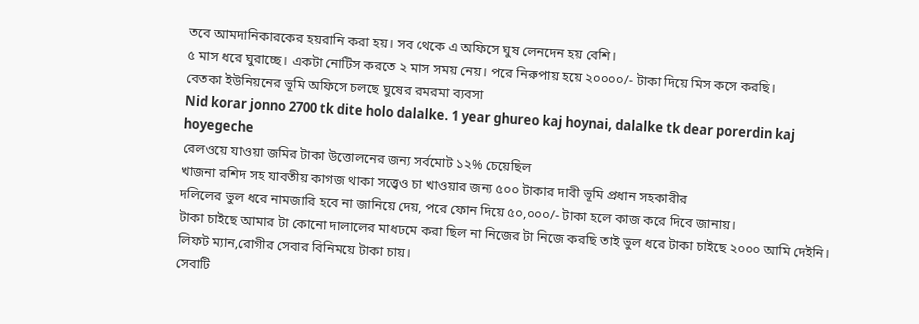তবে আমদানিকারকের হয়রানি করা হয়। সব থেকে এ অফিসে ঘুষ লেনদেন হয় বেশি।
৫ মাস ধরে ঘুরাচ্ছে। একটা নোটিস করতে ২ মাস সময় নেয়। পরে নিরুপায় হয়ে ২০০০০/- টাকা দিয়ে মিস কসে করছি।
বেতকা ইউনিয়নের ভূমি অফিসে চলছে ঘুষের রমরমা ব্যবসা
Nid korar jonno 2700 tk dite holo dalalke. 1 year ghureo kaj hoynai, dalalke tk dear porerdin kaj hoyegeche
রেলওয়ে যাওয়া জমির টাকা উত্তোলনের জন্য সর্বমোট ১২% চেয়েছিল
খাজনা রশিদ সহ যাবতীয় কাগজ থাকা সত্ত্বেও চা খাওয়ার জন্য ৫০০ টাকার দাবী ভূমি প্রধান সহকারীর
দলিলের ভুল ধরে নামজারি হবে না জানিয়ে দেয়, পরে ফোন দিয়ে ৫০,০০০/- টাকা হলে কাজ করে দিবে জানায়।
টাকা চাইছে আমার টা কোনো দালালের মাধঢমে করা ছিল না নিজের টা নিজে করছি তাই ভুল ধরে টাকা চাইছে ২০০০ আমি দেইনি।
লিফট ম্যান,রোগীর সেবার বিনিময়ে টাকা চায়।
সেবাটি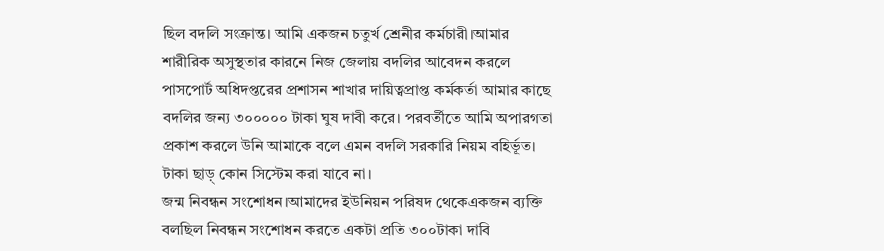ছিল বদলি সংক্রান্ত। আমি একজন চতুর্খ শ্রেনীর কর্মচারী।আমার শারীরিক অসুস্থতার কারনে নিজ জেলায় বদলির আবেদন করলে পাসপোর্ট অধিদপ্তরের প্রশাসন শাখার দায়িত্বপ্রাপ্ত কর্মকর্তা আমার কাছে বদলির জন্য ৩০০০০০ টাকা ঘুষ দাবী করে। পরবর্তীতে আমি অপারগতা প্রকাশ করলে উনি আমাকে বলে এমন বদলি সরকারি নিয়ম বহির্ভূত। টাকা ছাড়্ কোন সিস্টেম করা যাবে না।
জন্ম নিবন্ধন সংশোধন।আমাদের ইউনিয়ন পরিষদ থেকেএকজন ব্যক্তি বলছিল নিবন্ধন সংশোধন করতে একটা প্রতি ৩০০টাকা দাবি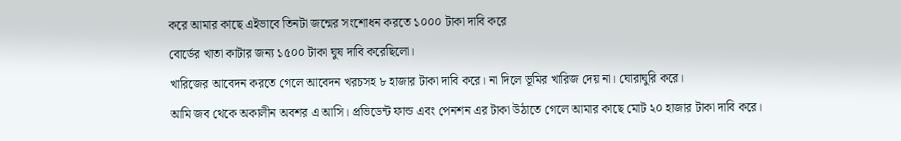করে আমার কাছে এইভাবে তিনটা জন্মের সংশোধন করতে ১০০০ টাকা দাবি করে
বোর্ডের খাতা কাটার জন্য ১৫০০ টাকা ঘুষ দাবি করেছিলো।
খারিজের আবেদন করতে গেলে আবেদন খরচসহ ৮ হাজার টাকা দাবি করে। না দিলে ভূমির খারিজ দেয় না। ঘোরাঘুরি করে।
আমি জব থেকে অকালীন অবশর এ আসি। প্রভিডেন্ট ফান্ড এবং পেনশন এর টাকা উঠাতে গেলে আমার কাছে মোট ২০ হাজার টাকা দাবি করে।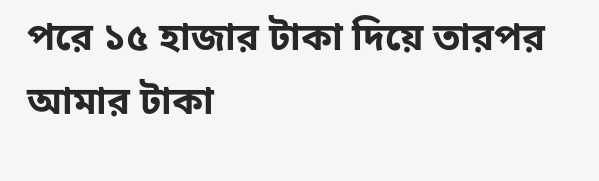পরে ১৫ হাজার টাকা দিয়ে তারপর আমার টাকা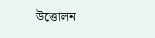উত্তোলন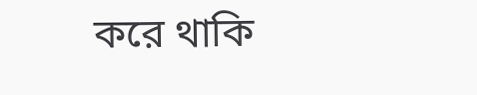করে থাকি